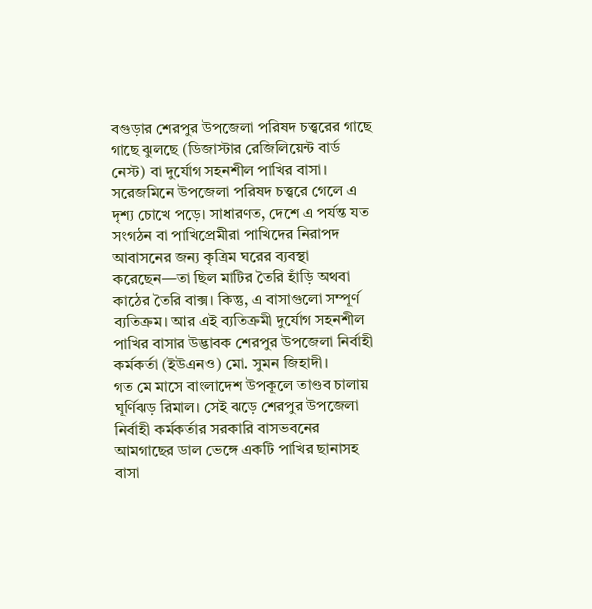বগুড়ার শেরপুর উপজেলা পরিষদ চত্ত্বরের গাছে গাছে ঝুলছে (ডিজাস্টার রেজিলিয়েন্ট বার্ড নেস্ট) বা দুর্যোগ সহনশীল পাখির বাসা। সরেজমিনে উপজেলা পরিষদ চত্ত্বরে গেলে এ দৃশ্য চোখে পড়ে। সাধারণত, দেশে এ পর্যন্ত যত সংগঠন বা পাখিপ্রেমীরা পাখিদের নিরাপদ আবাসনের জন্য কৃত্রিম ঘরের ব্যবস্থা করেছেন—তা ছিল মাটির তৈরি হাঁড়ি অথবা কাঠের তৈরি বাক্স। কিন্তু, এ বাসাগুলো সম্পূর্ণ ব্যতিক্রম। আর এই ব্যতিক্রমী দুর্যোগ সহনশীল পাখির বাসার উদ্ভাবক শেরপুর উপজেলা নির্বাহী কর্মকর্তা (ইউএনও) মো. সুমন জিহাদী।
গত মে মাসে বাংলাদেশ উপকূলে তাণ্ডব চালায় ঘূর্ণিঝড় রিমাল। সেই ঝড়ে শেরপুর উপজেলা নির্বাহী কর্মকর্তার সরকারি বাসভবনের আমগাছের ডাল ভেঙ্গে একটি পাখির ছানাসহ বাসা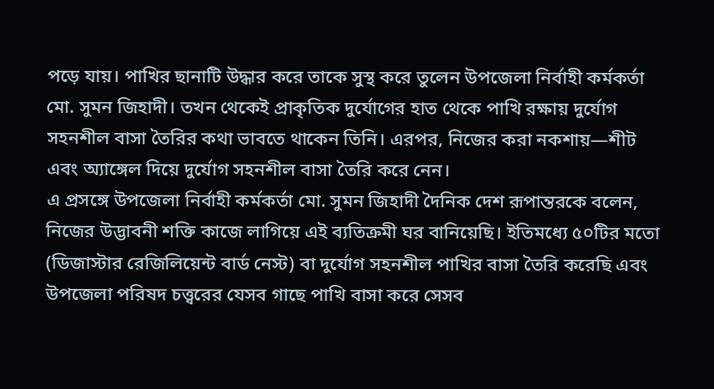পড়ে যায়। পাখির ছানাটি উদ্ধার করে তাকে সুস্থ করে তুলেন উপজেলা নির্বাহী কর্মকর্তা মো. সুমন জিহাদী। তখন থেকেই প্রাকৃতিক দুর্যোগের হাত থেকে পাখি রক্ষায় দুর্যোগ সহনশীল বাসা তৈরির কথা ভাবতে থাকেন তিনি। এরপর, নিজের করা নকশায়—শীট এবং অ্যাঙ্গেল দিয়ে দুর্যোগ সহনশীল বাসা তৈরি করে নেন।
এ প্রসঙ্গে উপজেলা নির্বাহী কর্মকর্তা মো. সুমন জিহাদী দৈনিক দেশ রূপান্তরকে বলেন, নিজের উদ্ভাবনী শক্তি কাজে লাগিয়ে এই ব্যতিক্রমী ঘর বানিয়েছি। ইতিমধ্যে ৫০টির মতো (ডিজাস্টার রেজিলিয়েন্ট বার্ড নেস্ট) বা দুর্যোগ সহনশীল পাখির বাসা তৈরি করেছি এবং উপজেলা পরিষদ চত্ত্বরের যেসব গাছে পাখি বাসা করে সেসব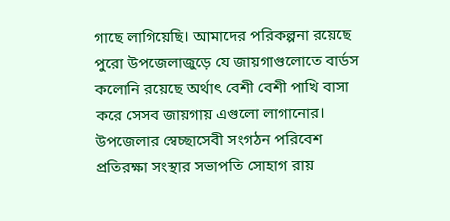গাছে লাগিয়েছি। আমাদের পরিকল্পনা রয়েছে পুরো উপজেলাজুড়ে যে জায়গাগুলোতে বার্ডস কলোনি রয়েছে অর্থাৎ বেশী বেশী পাখি বাসা করে সেসব জায়গায় এগুলো লাগানোর।
উপজেলার স্বেচ্ছাসেবী সংগঠন পরিবেশ প্রতিরক্ষা সংস্থার সভাপতি সোহাগ রায়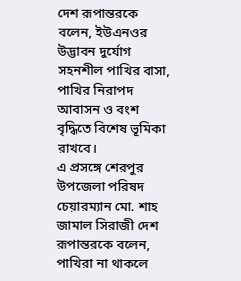দেশ রূপান্তরকে বলেন, ইউএনওর উদ্ভাবন দুর্যোগ সহনশীল পাখির বাসা, পাখির নিরাপদ আবাসন ও বংশ বৃদ্ধিতে বিশেষ ভূমিকা রাখবে।
এ প্রসঙ্গে শেরপুর উপজেলা পরিষদ চেয়ারম্যান মো. শাহ জামাল সিরাজী দেশ রূপান্তরকে বলেন, পাখিরা না থাকলে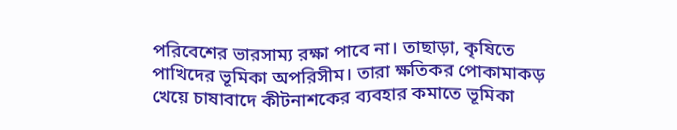পরিবেশের ভারসাম্য রক্ষা পাবে না। তাছাড়া, কৃষিতে পাখিদের ভূমিকা অপরিসীম। তারা ক্ষতিকর পোকামাকড় খেয়ে চাষাবাদে কীটনাশকের ব্যবহার কমাতে ভূমিকা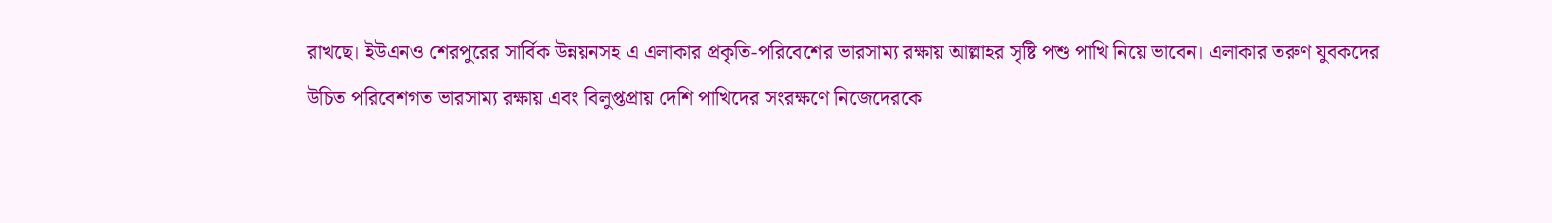রাখছে। ইউএনও শেরপুরের সার্বিক উন্নয়নসহ এ এলাকার প্রকৃতি-পরিবেশের ভারসাম্য রক্ষায় আল্লাহর সৃষ্টি পশু পাখি নিয়ে ভাবেন। এলাকার তরুণ যুবকদের উচিত পরিবেশগত ভারসাম্য রক্ষায় এবং বিলুপ্তপ্রায় দেশি পাখিদের সংরক্ষণে নিজেদেরকে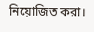নিয়োজিত করা।